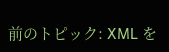前のトピック: XML を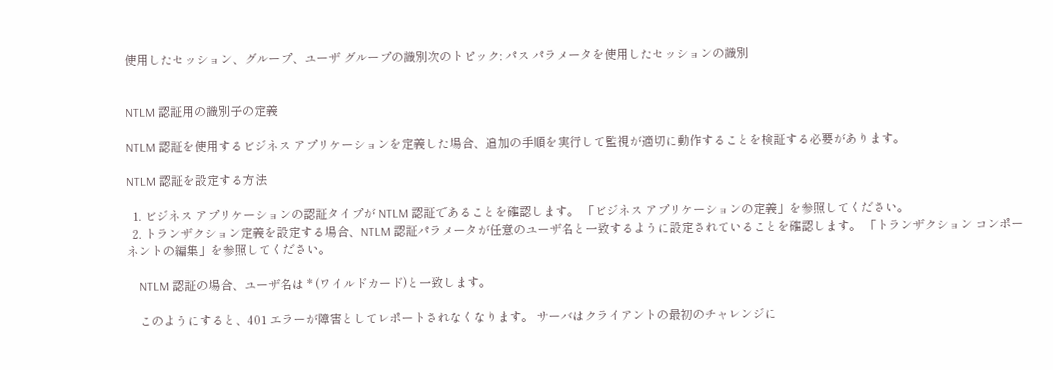使用したセッション、グループ、ユーザ グループの識別次のトピック: パス パラメータを使用したセッションの識別


NTLM 認証用の識別子の定義

NTLM 認証を使用するビジネス アプリケーションを定義した場合、追加の手順を実行して監視が適切に動作することを検証する必要があります。

NTLM 認証を設定する方法

  1. ビジネス アプリケーションの認証タイプが NTLM 認証であることを確認します。 「ビジネス アプリケーションの定義」を参照してください。
  2. トランザクション定義を設定する場合、NTLM 認証パラメータが任意のユーザ名と一致するように設定されていることを確認します。 「トランザクション コンポーネントの編集」を参照してください。

    NTLM 認証の場合、ユーザ名は * (ワイルドカード)と一致します。

    このようにすると、401 エラーが障害としてレポートされなくなります。 サーバはクライアントの最初のチャレンジに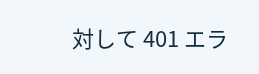対して 401 エラ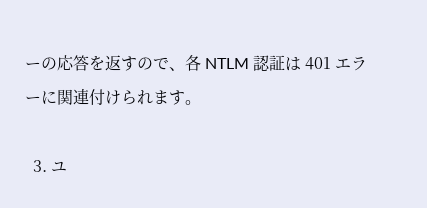ーの応答を返すので、各 NTLM 認証は 401 エラーに関連付けられます。

  3. ユ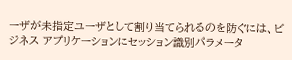ーザが未指定ユーザとして割り当てられるのを防ぐには、ビジネス アプリケーションにセッション識別パラメータ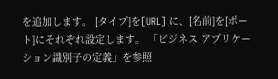を追加します。 [タイプ]を[URL] に、[名前]を[ポート]にそれぞれ設定します。 「ビジネス アプリケーション識別子の定義」を参照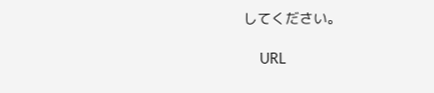してください。

    URL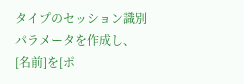タイプのセッション識別パラメータを作成し、[名前]を[ポ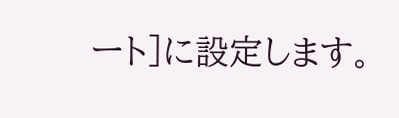ート]に設定します。